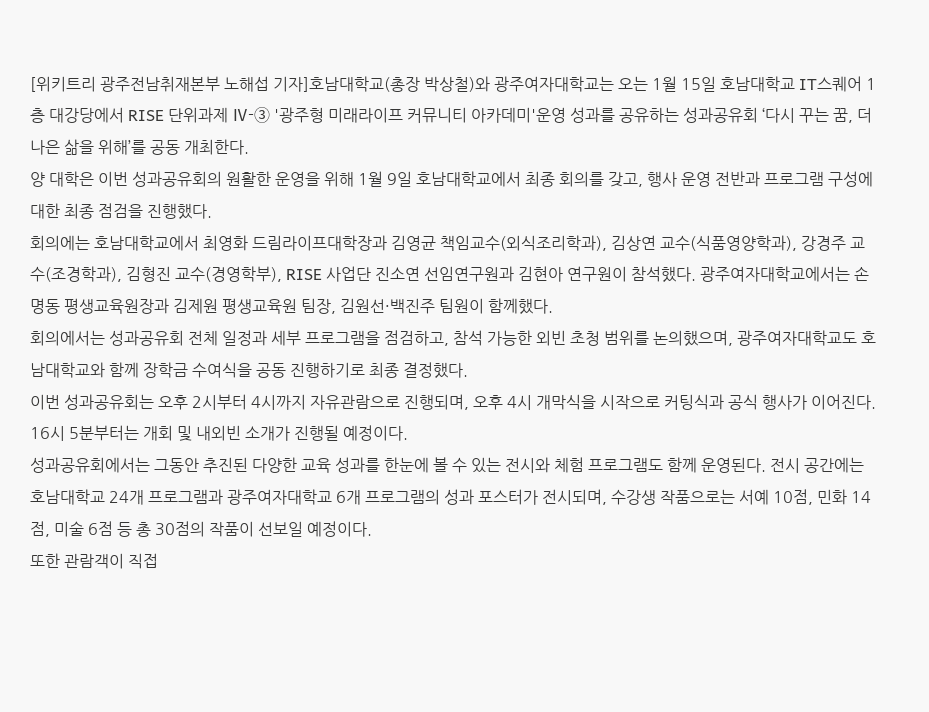[위키트리 광주전남취재본부 노해섭 기자]호남대학교(총장 박상철)와 광주여자대학교는 오는 1월 15일 호남대학교 IT스퀘어 1층 대강당에서 RISE 단위과제 Ⅳ-③ '광주형 미래라이프 커뮤니티 아카데미'운영 성과를 공유하는 성과공유회 ‘다시 꾸는 꿈, 더 나은 삶을 위해’를 공동 개최한다.
양 대학은 이번 성과공유회의 원활한 운영을 위해 1월 9일 호남대학교에서 최종 회의를 갖고, 행사 운영 전반과 프로그램 구성에 대한 최종 점검을 진행했다.
회의에는 호남대학교에서 최영화 드림라이프대학장과 김영균 책임교수(외식조리학과), 김상연 교수(식품영양학과), 강경주 교수(조경학과), 김형진 교수(경영학부), RISE 사업단 진소연 선임연구원과 김현아 연구원이 참석했다. 광주여자대학교에서는 손명동 평생교육원장과 김제원 평생교육원 팀장, 김원선·백진주 팀원이 함께했다.
회의에서는 성과공유회 전체 일정과 세부 프로그램을 점검하고, 참석 가능한 외빈 초청 범위를 논의했으며, 광주여자대학교도 호남대학교와 함께 장학금 수여식을 공동 진행하기로 최종 결정했다.
이번 성과공유회는 오후 2시부터 4시까지 자유관람으로 진행되며, 오후 4시 개막식을 시작으로 커팅식과 공식 행사가 이어진다. 16시 5분부터는 개회 및 내외빈 소개가 진행될 예정이다.
성과공유회에서는 그동안 추진된 다양한 교육 성과를 한눈에 볼 수 있는 전시와 체험 프로그램도 함께 운영된다. 전시 공간에는 호남대학교 24개 프로그램과 광주여자대학교 6개 프로그램의 성과 포스터가 전시되며, 수강생 작품으로는 서예 10점, 민화 14점, 미술 6점 등 총 30점의 작품이 선보일 예정이다.
또한 관람객이 직접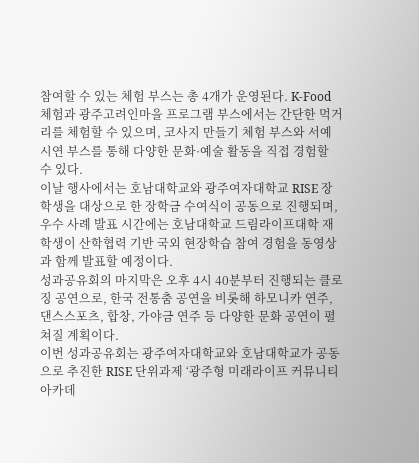참여할 수 있는 체험 부스는 총 4개가 운영된다. K-Food 체험과 광주고려인마을 프로그램 부스에서는 간단한 먹거리를 체험할 수 있으며, 코사지 만들기 체험 부스와 서예 시연 부스를 통해 다양한 문화·예술 활동을 직접 경험할 수 있다.
이날 행사에서는 호남대학교와 광주여자대학교 RISE 장학생을 대상으로 한 장학금 수여식이 공동으로 진행되며, 우수 사례 발표 시간에는 호남대학교 드림라이프대학 재학생이 산학협력 기반 국외 현장학습 참여 경험을 동영상과 함께 발표할 예정이다.
성과공유회의 마지막은 오후 4시 40분부터 진행되는 클로징 공연으로, 한국 전통춤 공연을 비롯해 하모니카 연주, 댄스스포츠, 합창, 가야금 연주 등 다양한 문화 공연이 펼쳐질 계획이다.
이번 성과공유회는 광주여자대학교와 호남대학교가 공동으로 추진한 RISE 단위과제 ‘광주형 미래라이프 커뮤니티 아카데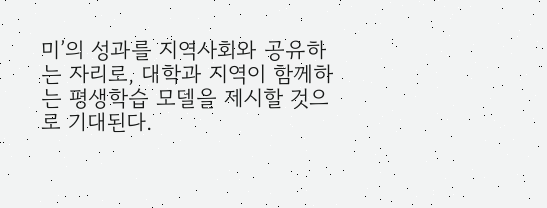미’의 성과를 지역사회와 공유하는 자리로, 대학과 지역이 함께하는 평생학습 모델을 제시할 것으로 기대된다.